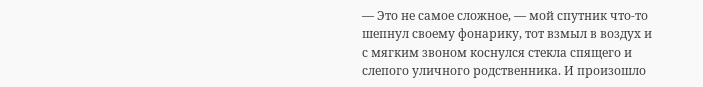— Это не самое сложное, — мой спутник что-то шепнул своему фонарику, тот взмыл в воздух и с мягким звоном коснулся стекла спящего и слепого уличного родственника. И произошло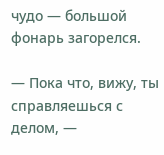чудо — большой фонарь загорелся.

— Пока что, вижу, ты справляешься с делом, —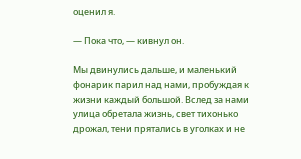оценил я.

— Пока что, — кивнул он.

Мы двинулись дальше, и маленький фонарик парил над нами, пробуждая к жизни каждый большой. Вслед за нами улица обретала жизнь, свет тихонько дрожал, тени прятались в уголках и не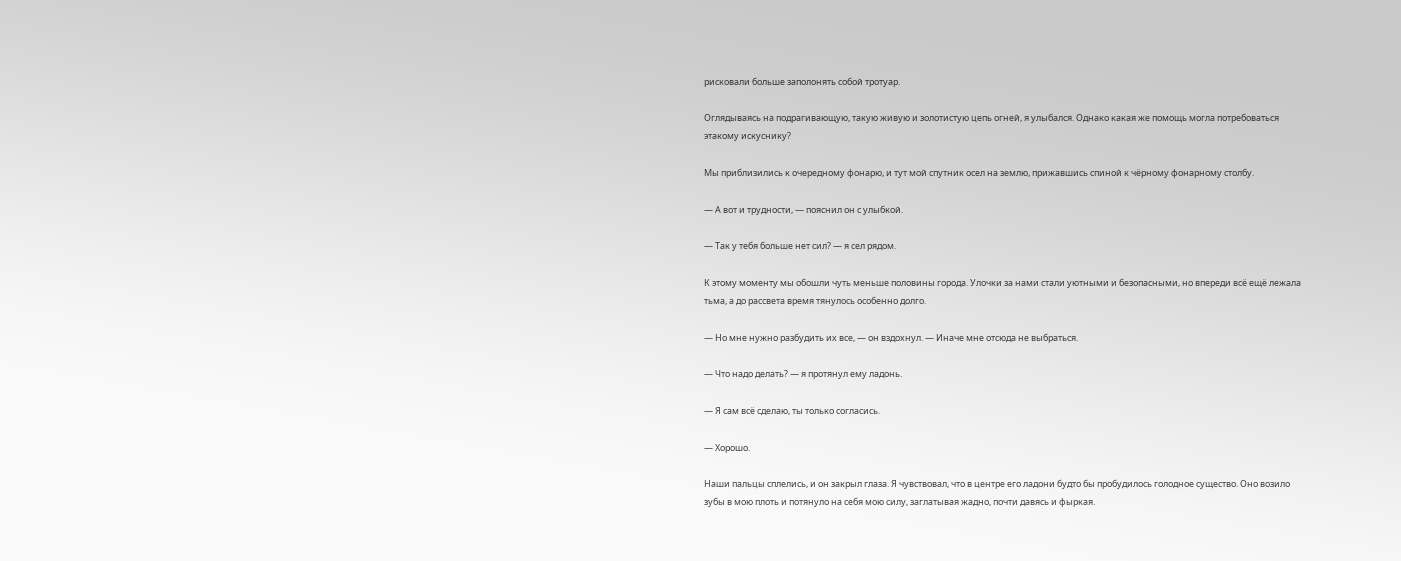рисковали больше заполонять собой тротуар.

Оглядываясь на подрагивающую, такую живую и золотистую цепь огней, я улыбался. Однако какая же помощь могла потребоваться этакому искуснику?

Мы приблизились к очередному фонарю, и тут мой спутник осел на землю, прижавшись спиной к чёрному фонарному столбу.

— А вот и трудности, — пояснил он с улыбкой.

— Так у тебя больше нет сил? — я сел рядом.

К этому моменту мы обошли чуть меньше половины города. Улочки за нами стали уютными и безопасными, но впереди всё ещё лежала тьма, а до рассвета время тянулось особенно долго.

— Но мне нужно разбудить их все, — он вздохнул. — Иначе мне отсюда не выбраться.

— Что надо делать? — я протянул ему ладонь.

— Я сам всё сделаю, ты только согласись.

— Хорошо.

Наши пальцы сплелись, и он закрыл глаза. Я чувствовал, что в центре его ладони будто бы пробудилось голодное существо. Оно возило зубы в мою плоть и потянуло на себя мою силу, заглатывая жадно, почти давясь и фыркая.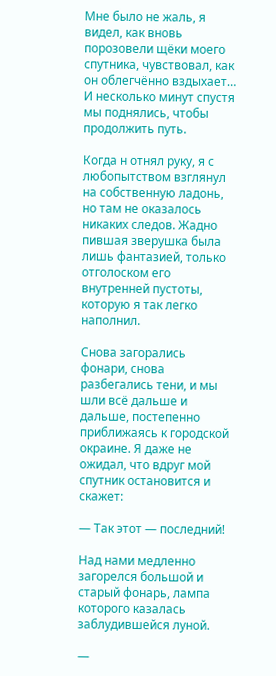Мне было не жаль, я видел, как вновь порозовели щёки моего спутника, чувствовал, как он облегчённо вздыхает… И несколько минут спустя мы поднялись, чтобы продолжить путь.

Когда н отнял руку, я с любопытством взглянул на собственную ладонь, но там не оказалось никаких следов. Жадно пившая зверушка была лишь фантазией, только отголоском его внутренней пустоты, которую я так легко наполнил.

Снова загорались фонари, снова разбегались тени, и мы шли всё дальше и дальше, постепенно приближаясь к городской окраине. Я даже не ожидал, что вдруг мой спутник остановится и скажет:

— Так этот — последний!

Над нами медленно загорелся большой и старый фонарь, лампа которого казалась заблудившейся луной.

—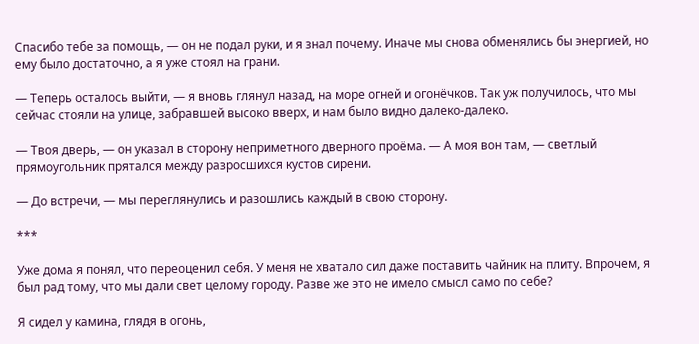Спасибо тебе за помощь, — он не подал руки, и я знал почему. Иначе мы снова обменялись бы энергией, но ему было достаточно, а я уже стоял на грани.

— Теперь осталось выйти, — я вновь глянул назад, на море огней и огонёчков. Так уж получилось, что мы сейчас стояли на улице, забравшей высоко вверх, и нам было видно далеко-далеко.

— Твоя дверь, — он указал в сторону неприметного дверного проёма. — А моя вон там, — светлый прямоугольник прятался между разросшихся кустов сирени.

— До встречи, — мы переглянулись и разошлись каждый в свою сторону.

***

Уже дома я понял, что переоценил себя. У меня не хватало сил даже поставить чайник на плиту. Впрочем, я был рад тому, что мы дали свет целому городу. Разве же это не имело смысл само по себе?

Я сидел у камина, глядя в огонь,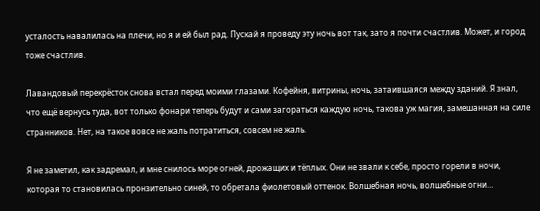усталость навалилась на плечи, но я и ей был рад. Пускай я проведу эту ночь вот так, зато я почти счастлив. Может, и город тоже счастлив.

Лавандовый перекрёсток снова встал перед моими глазами. Кофейня, витрины, ночь, затаившаяся между зданий. Я знал, что ещё вернусь туда, вот только фонари теперь будут и сами загораться каждую ночь, такова уж магия, замешанная на силе странников. Нет, на такое вовсе не жаль потратиться, совсем не жаль.

Я не заметил, как задремал, и мне снилось море огней, дрожащих и тёплых. Они не звали к себе, просто горели в ночи, которая то становилась пронзительно синей, то обретала фиолетовый оттенок. Волшебная ночь, волшебные огни…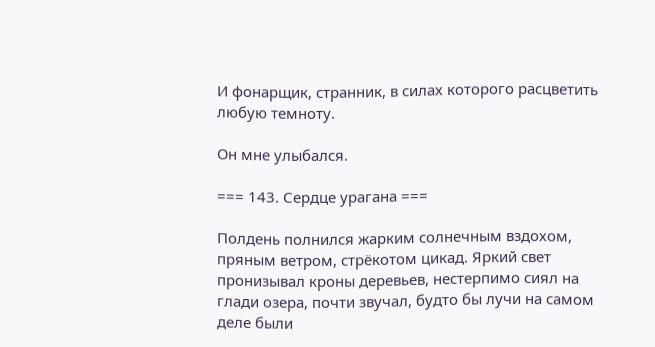И фонарщик, странник, в силах которого расцветить любую темноту.

Он мне улыбался.

=== 143. Сердце урагана ===

Полдень полнился жарким солнечным вздохом, пряным ветром, стрёкотом цикад. Яркий свет пронизывал кроны деревьев, нестерпимо сиял на глади озера, почти звучал, будто бы лучи на самом деле были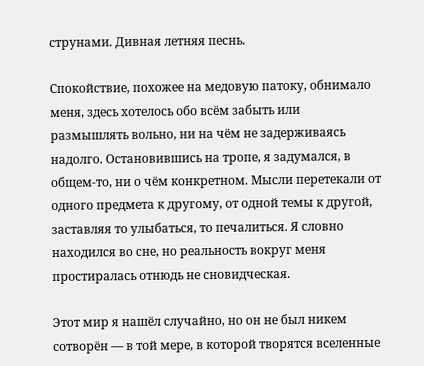струнами. Дивная летняя песнь.

Спокойствие, похожее на медовую патоку, обнимало меня, здесь хотелось обо всём забыть или размышлять вольно, ни на чём не задерживаясь надолго. Остановившись на тропе, я задумался, в общем-то, ни о чём конкретном. Мысли перетекали от одного предмета к другому, от одной темы к другой, заставляя то улыбаться, то печалиться. Я словно находился во сне, но реальность вокруг меня простиралась отнюдь не сновидческая.

Этот мир я нашёл случайно, но он не был никем сотворён — в той мере, в которой творятся вселенные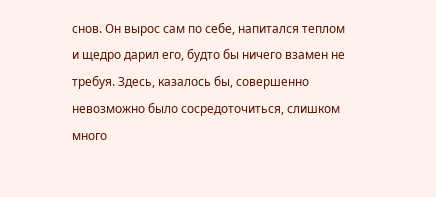снов. Он вырос сам по себе, напитался теплом и щедро дарил его, будто бы ничего взамен не требуя. Здесь, казалось бы, совершенно невозможно было сосредоточиться, слишком много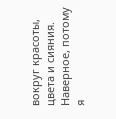вокруг красоты, цвета и сияния. Наверное, потому я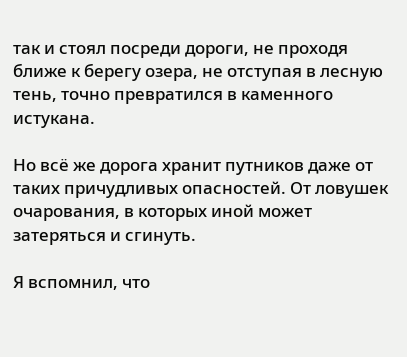так и стоял посреди дороги, не проходя ближе к берегу озера, не отступая в лесную тень, точно превратился в каменного истукана.

Но всё же дорога хранит путников даже от таких причудливых опасностей. От ловушек очарования, в которых иной может затеряться и сгинуть.

Я вспомнил, что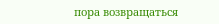пора возвращаться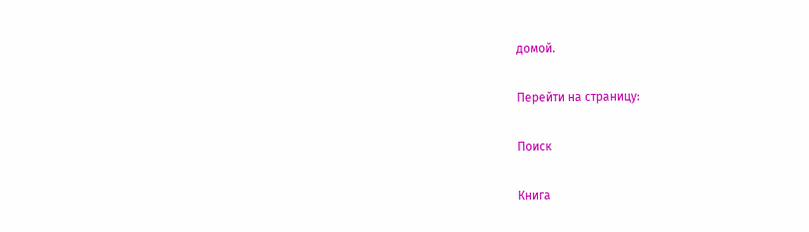домой.

Перейти на страницу:

Поиск

Книга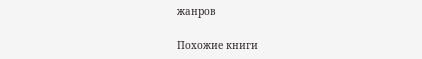жанров

Похожие книги